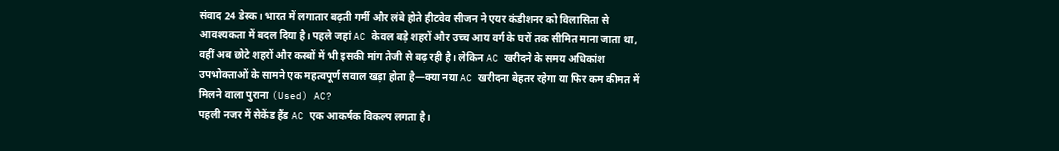संवाद 24 डेस्क। भारत में लगातार बढ़ती गर्मी और लंबे होते हीटवेव सीजन ने एयर कंडीशनर को विलासिता से आवश्यकता में बदल दिया है। पहले जहां AC केवल बड़े शहरों और उच्च आय वर्ग के घरों तक सीमित माना जाता था, वहीं अब छोटे शहरों और कस्बों में भी इसकी मांग तेजी से बढ़ रही है। लेकिन AC खरीदने के समय अधिकांश उपभोक्ताओं के सामने एक महत्वपूर्ण सवाल खड़ा होता है—क्या नया AC खरीदना बेहतर रहेगा या फिर कम कीमत में मिलने वाला पुराना (Used) AC?
पहली नजर में सेकेंड हैंड AC एक आकर्षक विकल्प लगता है।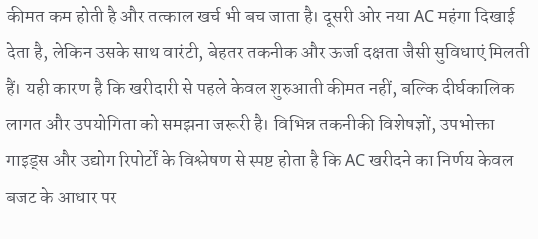कीमत कम होती है और तत्काल खर्च भी बच जाता है। दूसरी ओर नया AC महंगा दिखाई देता है, लेकिन उसके साथ वारंटी, बेहतर तकनीक और ऊर्जा दक्षता जैसी सुविधाएं मिलती हैं। यही कारण है कि खरीदारी से पहले केवल शुरुआती कीमत नहीं, बल्कि दीर्घकालिक लागत और उपयोगिता को समझना जरूरी है। विभिन्न तकनीकी विशेषज्ञों, उपभोक्ता गाइड्स और उद्योग रिपोर्टों के विश्लेषण से स्पष्ट होता है कि AC खरीदने का निर्णय केवल बजट के आधार पर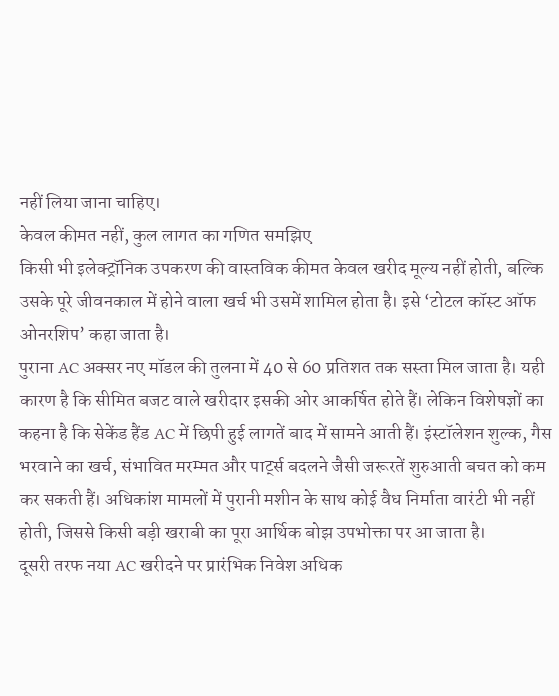नहीं लिया जाना चाहिए।
केवल कीमत नहीं, कुल लागत का गणित समझिए
किसी भी इलेक्ट्रॉनिक उपकरण की वास्तविक कीमत केवल खरीद मूल्य नहीं होती, बल्कि उसके पूरे जीवनकाल में होने वाला खर्च भी उसमें शामिल होता है। इसे ‘टोटल कॉस्ट ऑफ ओनरशिप’ कहा जाता है।
पुराना AC अक्सर नए मॉडल की तुलना में 40 से 60 प्रतिशत तक सस्ता मिल जाता है। यही कारण है कि सीमित बजट वाले खरीदार इसकी ओर आकर्षित होते हैं। लेकिन विशेषज्ञों का कहना है कि सेकेंड हैंड AC में छिपी हुई लागतें बाद में सामने आती हैं। इंस्टॉलेशन शुल्क, गैस भरवाने का खर्च, संभावित मरम्मत और पार्ट्स बदलने जैसी जरूरतें शुरुआती बचत को कम कर सकती हैं। अधिकांश मामलों में पुरानी मशीन के साथ कोई वैध निर्माता वारंटी भी नहीं होती, जिससे किसी बड़ी खराबी का पूरा आर्थिक बोझ उपभोक्ता पर आ जाता है।
दूसरी तरफ नया AC खरीदने पर प्रारंभिक निवेश अधिक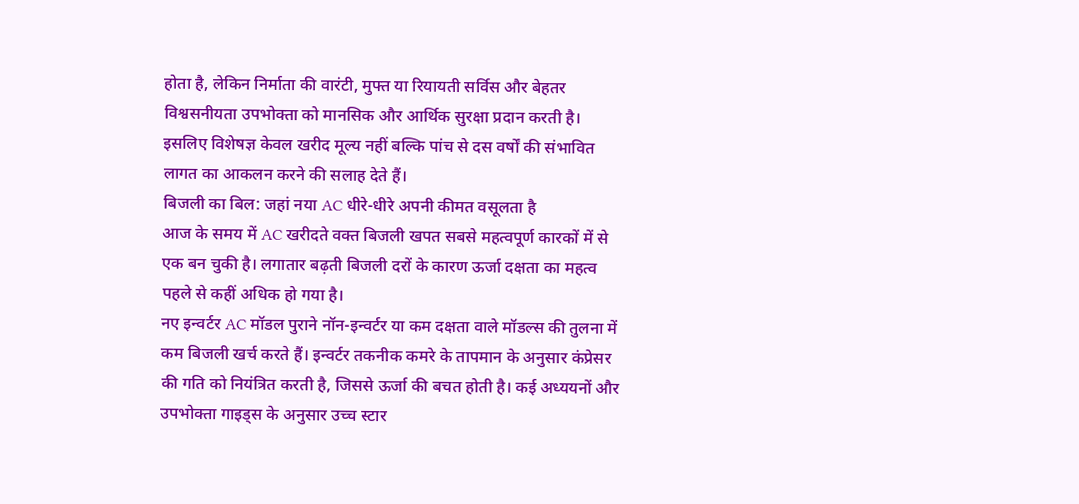होता है, लेकिन निर्माता की वारंटी, मुफ्त या रियायती सर्विस और बेहतर विश्वसनीयता उपभोक्ता को मानसिक और आर्थिक सुरक्षा प्रदान करती है। इसलिए विशेषज्ञ केवल खरीद मूल्य नहीं बल्कि पांच से दस वर्षों की संभावित लागत का आकलन करने की सलाह देते हैं।
बिजली का बिल: जहां नया AC धीरे-धीरे अपनी कीमत वसूलता है
आज के समय में AC खरीदते वक्त बिजली खपत सबसे महत्वपूर्ण कारकों में से एक बन चुकी है। लगातार बढ़ती बिजली दरों के कारण ऊर्जा दक्षता का महत्व पहले से कहीं अधिक हो गया है।
नए इन्वर्टर AC मॉडल पुराने नॉन-इन्वर्टर या कम दक्षता वाले मॉडल्स की तुलना में कम बिजली खर्च करते हैं। इन्वर्टर तकनीक कमरे के तापमान के अनुसार कंप्रेसर की गति को नियंत्रित करती है, जिससे ऊर्जा की बचत होती है। कई अध्ययनों और उपभोक्ता गाइड्स के अनुसार उच्च स्टार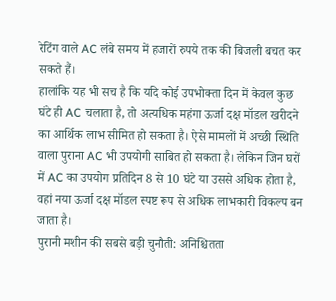रेटिंग वाले AC लंबे समय में हजारों रुपये तक की बिजली बचत कर सकते हैं।
हालांकि यह भी सच है कि यदि कोई उपभोक्ता दिन में केवल कुछ घंटे ही AC चलाता है, तो अत्यधिक महंगा ऊर्जा दक्ष मॉडल खरीदने का आर्थिक लाभ सीमित हो सकता है। ऐसे मामलों में अच्छी स्थिति वाला पुराना AC भी उपयोगी साबित हो सकता है। लेकिन जिन घरों में AC का उपयोग प्रतिदिन 8 से 10 घंटे या उससे अधिक होता है, वहां नया ऊर्जा दक्ष मॉडल स्पष्ट रूप से अधिक लाभकारी विकल्प बन जाता है।
पुरानी मशीन की सबसे बड़ी चुनौती: अनिश्चितता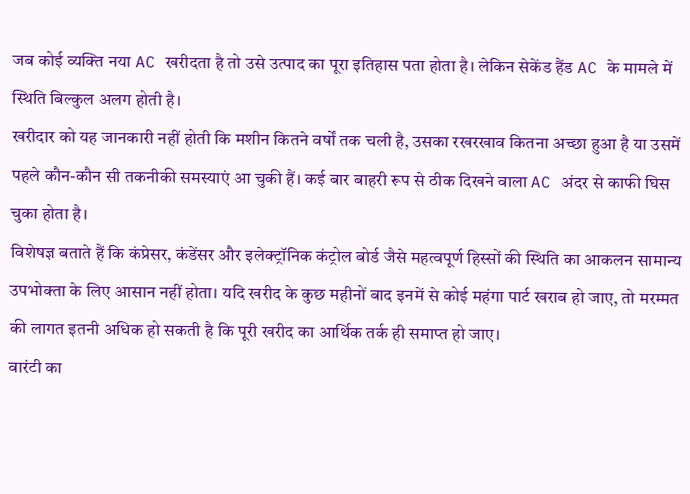जब कोई व्यक्ति नया AC खरीदता है तो उसे उत्पाद का पूरा इतिहास पता होता है। लेकिन सेकेंड हैंड AC के मामले में स्थिति बिल्कुल अलग होती है।
खरीदार को यह जानकारी नहीं होती कि मशीन कितने वर्षों तक चली है, उसका रखरखाव कितना अच्छा हुआ है या उसमें पहले कौन-कौन सी तकनीकी समस्याएं आ चुकी हैं। कई बार बाहरी रूप से ठीक दिखने वाला AC अंदर से काफी घिस चुका होता है।
विशेषज्ञ बताते हैं कि कंप्रेसर, कंडेंसर और इलेक्ट्रॉनिक कंट्रोल बोर्ड जैसे महत्वपूर्ण हिस्सों की स्थिति का आकलन सामान्य उपभोक्ता के लिए आसान नहीं होता। यदि खरीद के कुछ महीनों बाद इनमें से कोई महंगा पार्ट खराब हो जाए, तो मरम्मत की लागत इतनी अधिक हो सकती है कि पूरी खरीद का आर्थिक तर्क ही समाप्त हो जाए।
वारंटी का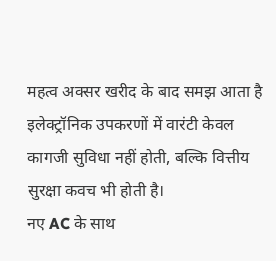महत्व अक्सर खरीद के बाद समझ आता है
इलेक्ट्रॉनिक उपकरणों में वारंटी केवल कागजी सुविधा नहीं होती, बल्कि वित्तीय सुरक्षा कवच भी होती है।
नए AC के साथ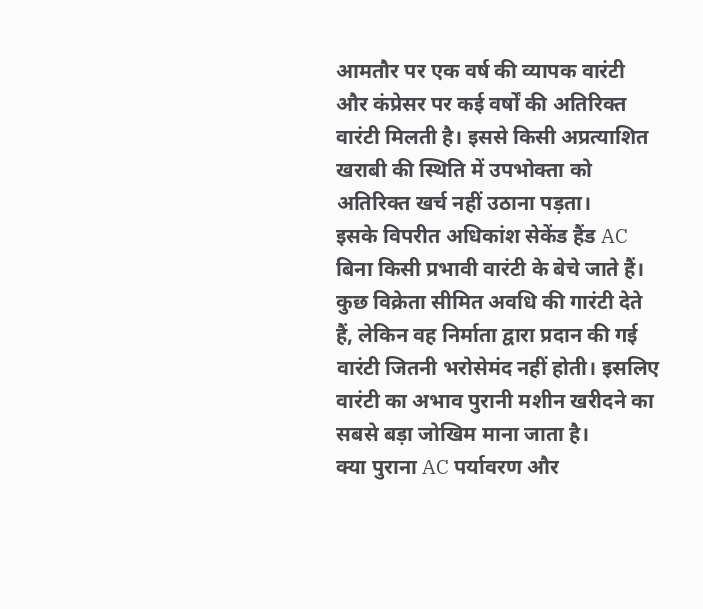आमतौर पर एक वर्ष की व्यापक वारंटी और कंप्रेसर पर कई वर्षों की अतिरिक्त वारंटी मिलती है। इससे किसी अप्रत्याशित खराबी की स्थिति में उपभोक्ता को अतिरिक्त खर्च नहीं उठाना पड़ता।
इसके विपरीत अधिकांश सेकेंड हैंड AC बिना किसी प्रभावी वारंटी के बेचे जाते हैं। कुछ विक्रेता सीमित अवधि की गारंटी देते हैं, लेकिन वह निर्माता द्वारा प्रदान की गई वारंटी जितनी भरोसेमंद नहीं होती। इसलिए वारंटी का अभाव पुरानी मशीन खरीदने का सबसे बड़ा जोखिम माना जाता है।
क्या पुराना AC पर्यावरण और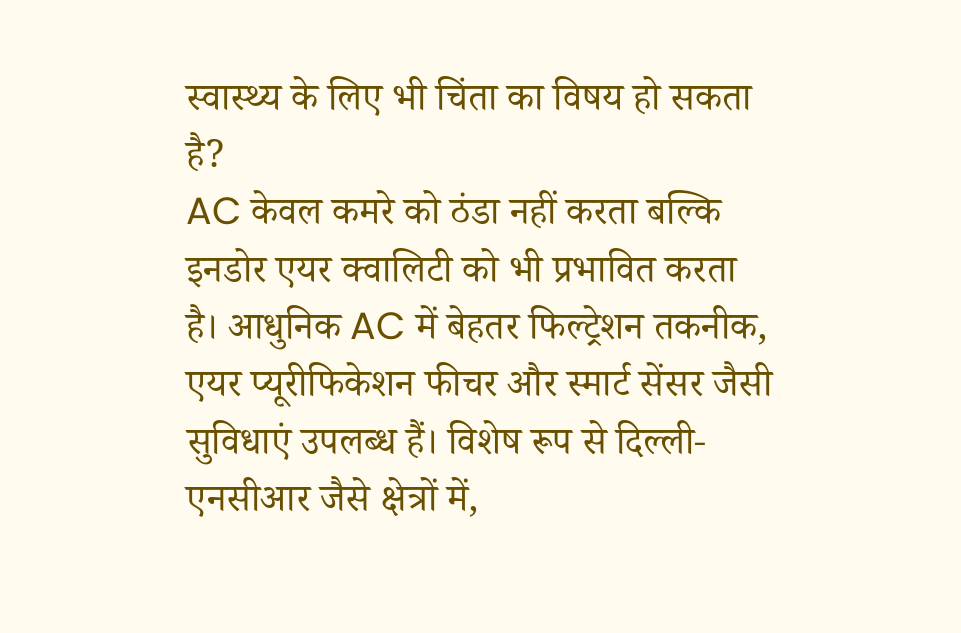स्वास्थ्य के लिए भी चिंता का विषय हो सकता है?
AC केवल कमरे को ठंडा नहीं करता बल्कि इनडोर एयर क्वालिटी को भी प्रभावित करता है। आधुनिक AC में बेहतर फिल्ट्रेशन तकनीक, एयर प्यूरीफिकेशन फीचर और स्मार्ट सेंसर जैसी सुविधाएं उपलब्ध हैं। विशेष रूप से दिल्ली-एनसीआर जैसे क्षेत्रों में,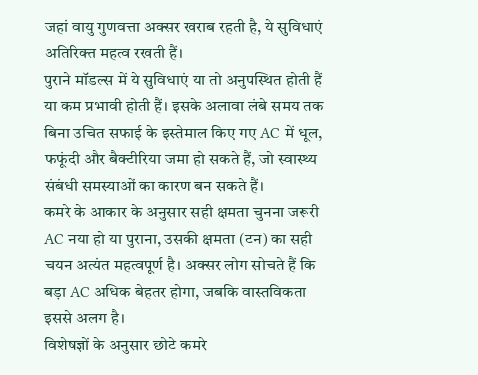जहां वायु गुणवत्ता अक्सर खराब रहती है, ये सुविधाएं अतिरिक्त महत्व रखती हैं।
पुराने मॉडल्स में ये सुविधाएं या तो अनुपस्थित होती हैं या कम प्रभावी होती हैं। इसके अलावा लंबे समय तक बिना उचित सफाई के इस्तेमाल किए गए AC में धूल, फफूंदी और बैक्टीरिया जमा हो सकते हैं, जो स्वास्थ्य संबंधी समस्याओं का कारण बन सकते हैं।
कमरे के आकार के अनुसार सही क्षमता चुनना जरूरी
AC नया हो या पुराना, उसकी क्षमता (टन) का सही चयन अत्यंत महत्वपूर्ण है। अक्सर लोग सोचते हैं कि बड़ा AC अधिक बेहतर होगा, जबकि वास्तविकता इससे अलग है।
विशेषज्ञों के अनुसार छोटे कमरे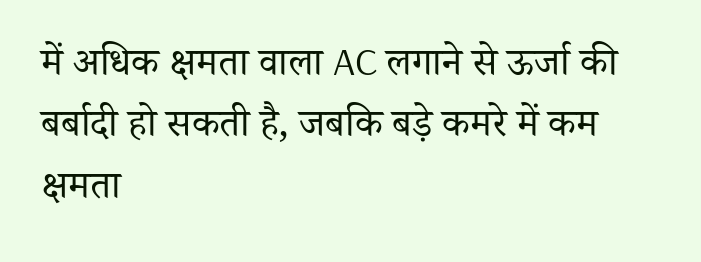में अधिक क्षमता वाला AC लगाने से ऊर्जा की बर्बादी हो सकती है, जबकि बड़े कमरे में कम क्षमता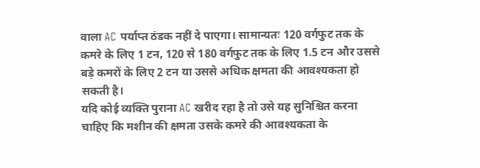वाला AC पर्याप्त ठंडक नहीं दे पाएगा। सामान्यतः 120 वर्गफुट तक के कमरे के लिए 1 टन, 120 से 180 वर्गफुट तक के लिए 1.5 टन और उससे बड़े कमरों के लिए 2 टन या उससे अधिक क्षमता की आवश्यकता हो सकती है।
यदि कोई व्यक्ति पुराना AC खरीद रहा है तो उसे यह सुनिश्चित करना चाहिए कि मशीन की क्षमता उसके कमरे की आवश्यकता के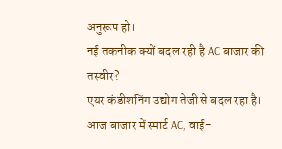अनुरूप हो।
नई तकनीक क्यों बदल रही है AC बाजार की तस्वीर?
एयर कंडीशनिंग उद्योग तेजी से बदल रहा है। आज बाजार में स्मार्ट AC, वाई-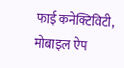फाई कनेक्टिविटी, मोबाइल ऐप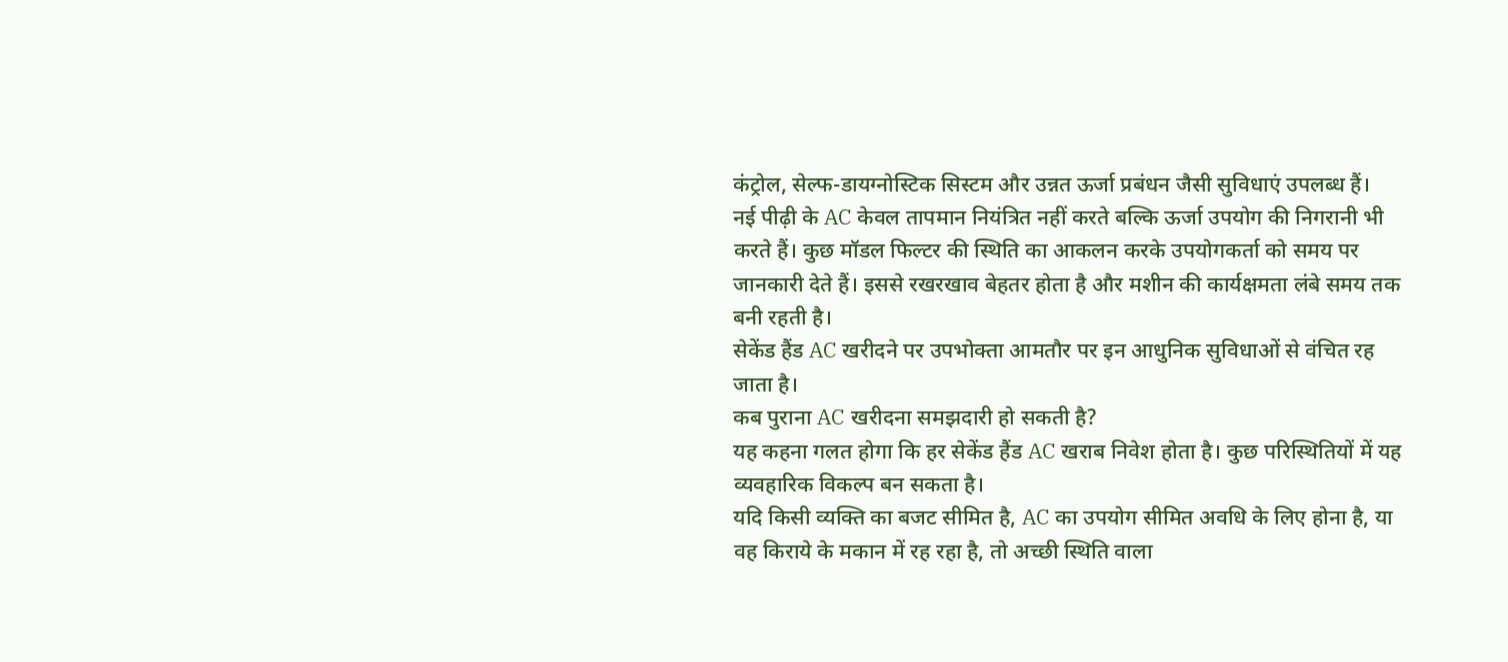कंट्रोल, सेल्फ-डायग्नोस्टिक सिस्टम और उन्नत ऊर्जा प्रबंधन जैसी सुविधाएं उपलब्ध हैं।
नई पीढ़ी के AC केवल तापमान नियंत्रित नहीं करते बल्कि ऊर्जा उपयोग की निगरानी भी करते हैं। कुछ मॉडल फिल्टर की स्थिति का आकलन करके उपयोगकर्ता को समय पर जानकारी देते हैं। इससे रखरखाव बेहतर होता है और मशीन की कार्यक्षमता लंबे समय तक बनी रहती है।
सेकेंड हैंड AC खरीदने पर उपभोक्ता आमतौर पर इन आधुनिक सुविधाओं से वंचित रह जाता है।
कब पुराना AC खरीदना समझदारी हो सकती है?
यह कहना गलत होगा कि हर सेकेंड हैंड AC खराब निवेश होता है। कुछ परिस्थितियों में यह व्यवहारिक विकल्प बन सकता है।
यदि किसी व्यक्ति का बजट सीमित है, AC का उपयोग सीमित अवधि के लिए होना है, या वह किराये के मकान में रह रहा है, तो अच्छी स्थिति वाला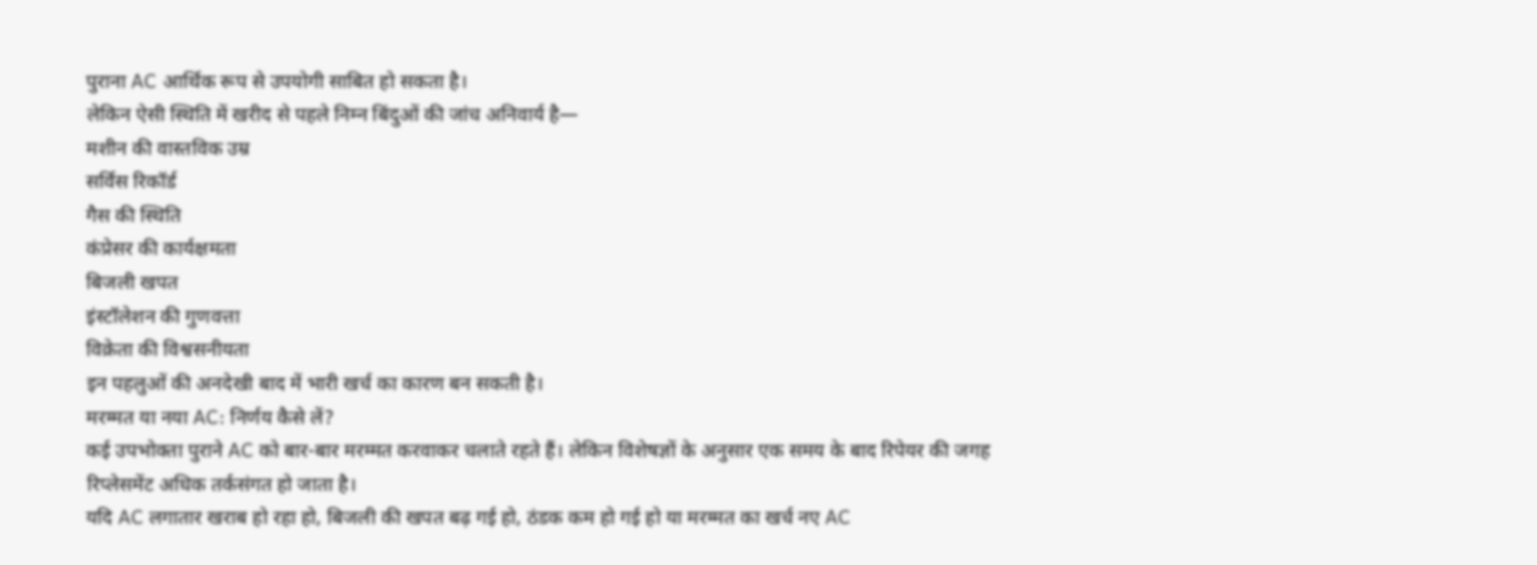पुराना AC आर्थिक रूप से उपयोगी साबित हो सकता है।
लेकिन ऐसी स्थिति में खरीद से पहले निम्न बिंदुओं की जांच अनिवार्य है—
मशीन की वास्तविक उम्र
सर्विस रिकॉर्ड
गैस की स्थिति
कंप्रेसर की कार्यक्षमता
बिजली खपत
इंस्टॉलेशन की गुणवत्ता
विक्रेता की विश्वसनीयता
इन पहलुओं की अनदेखी बाद में भारी खर्च का कारण बन सकती है।
मरम्मत या नया AC: निर्णय कैसे लें?
कई उपभोक्ता पुराने AC को बार-बार मरम्मत करवाकर चलाते रहते हैं। लेकिन विशेषज्ञों के अनुसार एक समय के बाद रिपेयर की जगह रिप्लेसमेंट अधिक तर्कसंगत हो जाता है।
यदि AC लगातार खराब हो रहा हो, बिजली की खपत बढ़ गई हो, ठंडक कम हो गई हो या मरम्मत का खर्च नए AC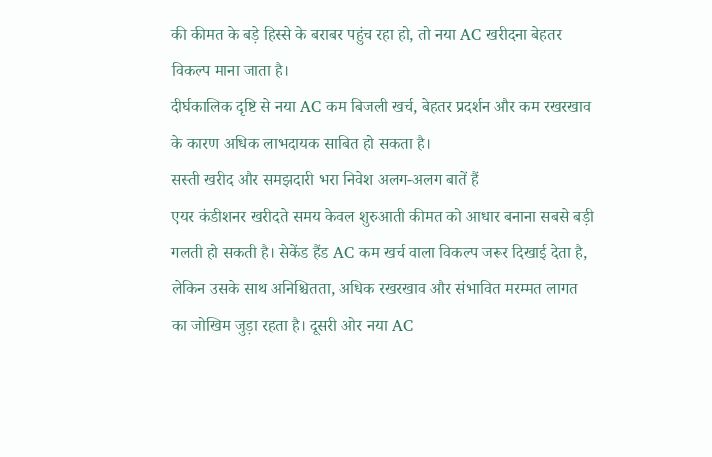की कीमत के बड़े हिस्से के बराबर पहुंच रहा हो, तो नया AC खरीदना बेहतर विकल्प माना जाता है।
दीर्घकालिक दृष्टि से नया AC कम बिजली खर्च, बेहतर प्रदर्शन और कम रखरखाव के कारण अधिक लाभदायक साबित हो सकता है।
सस्ती खरीद और समझदारी भरा निवेश अलग-अलग बातें हैं
एयर कंडीशनर खरीदते समय केवल शुरुआती कीमत को आधार बनाना सबसे बड़ी गलती हो सकती है। सेकेंड हैंड AC कम खर्च वाला विकल्प जरूर दिखाई देता है, लेकिन उसके साथ अनिश्चितता, अधिक रखरखाव और संभावित मरम्मत लागत का जोखिम जुड़ा रहता है। दूसरी ओर नया AC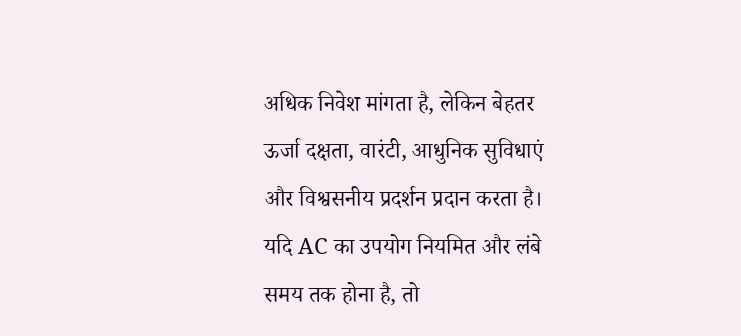अधिक निवेश मांगता है, लेकिन बेहतर ऊर्जा दक्षता, वारंटी, आधुनिक सुविधाएं और विश्वसनीय प्रदर्शन प्रदान करता है।
यदि AC का उपयोग नियमित और लंबे समय तक होना है, तो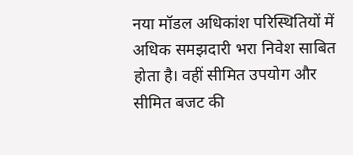नया मॉडल अधिकांश परिस्थितियों में अधिक समझदारी भरा निवेश साबित होता है। वहीं सीमित उपयोग और सीमित बजट की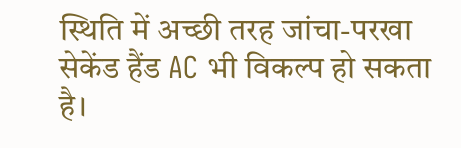स्थिति में अच्छी तरह जांचा-परखा सेकेंड हैंड AC भी विकल्प हो सकता है।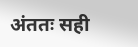अंततः सही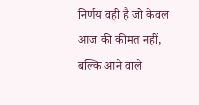निर्णय वही है जो केवल आज की कीमत नहीं, बल्कि आने वाले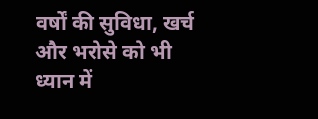वर्षों की सुविधा, खर्च और भरोसे को भी ध्यान में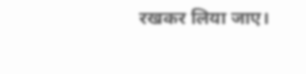रखकर लिया जाए।